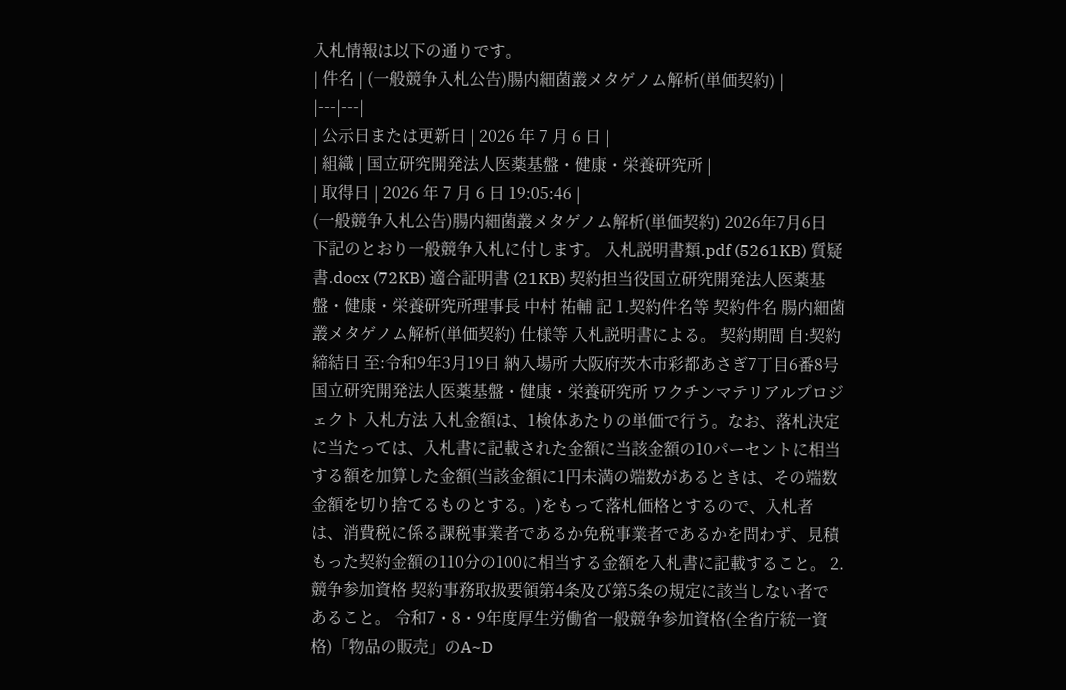入札情報は以下の通りです。
| 件名 | (一般競争入札公告)腸内細菌叢メタゲノム解析(単価契約) |
|---|---|
| 公示日または更新日 | 2026 年 7 月 6 日 |
| 組織 | 国立研究開発法人医薬基盤・健康・栄養研究所 |
| 取得日 | 2026 年 7 月 6 日 19:05:46 |
(一般競争入札公告)腸内細菌叢メタゲノム解析(単価契約) 2026年7月6日 下記のとおり一般競争入札に付します。 入札説明書類.pdf (5261KB) 質疑書.docx (72KB) 適合証明書 (21KB) 契約担当役国立研究開発法人医薬基盤・健康・栄養研究所理事長 中村 祐輔 記 1.契約件名等 契約件名 腸内細菌叢メタゲノム解析(単価契約) 仕様等 入札説明書による。 契約期間 自:契約締結日 至:令和9年3月19日 納入場所 大阪府茨木市彩都あさぎ7丁目6番8号 国立研究開発法人医薬基盤・健康・栄養研究所 ワクチンマテリアルプロジェクト 入札方法 入札金額は、1検体あたりの単価で行う。なお、落札決定に当たっては、入札書に記載された金額に当該金額の10パーセントに相当する額を加算した金額(当該金額に1円未満の端数があるときは、その端数金額を切り捨てるものとする。)をもって落札価格とするので、入札者は、消費税に係る課税事業者であるか免税事業者であるかを問わず、見積もった契約金額の110分の100に相当する金額を入札書に記載すること。 2.競争参加資格 契約事務取扱要領第4条及び第5条の規定に該当しない者であること。 令和7・8・9年度厚生労働省一般競争参加資格(全省庁統一資格)「物品の販売」のA~D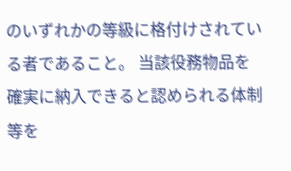のいずれかの等級に格付けされている者であること。 当該役務物品を確実に納入できると認められる体制等を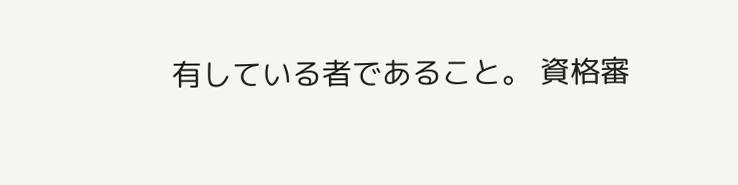有している者であること。 資格審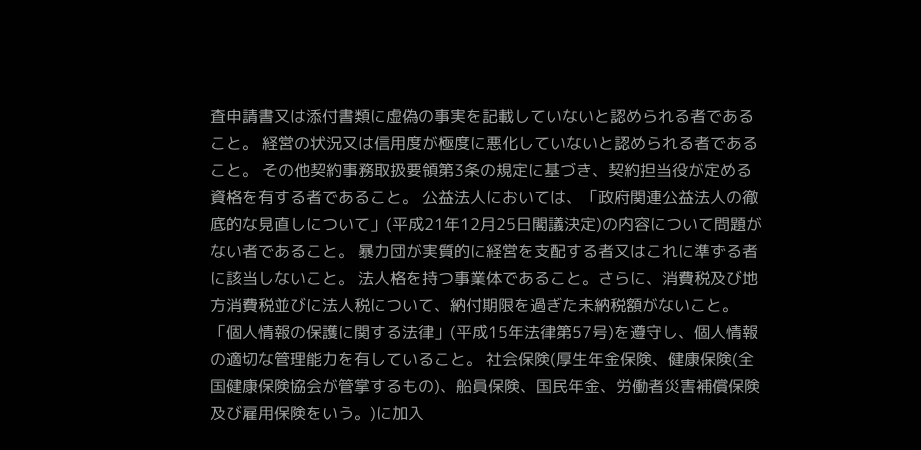査申請書又は添付書類に虚偽の事実を記載していないと認められる者であること。 経営の状況又は信用度が極度に悪化していないと認められる者であること。 その他契約事務取扱要領第3条の規定に基づき、契約担当役が定める資格を有する者であること。 公益法人においては、「政府関連公益法人の徹底的な見直しについて」(平成21年12月25日閣議決定)の内容について問題がない者であること。 暴力団が実質的に経営を支配する者又はこれに準ずる者に該当しないこと。 法人格を持つ事業体であること。さらに、消費税及び地方消費税並びに法人税について、納付期限を過ぎた未納税額がないこと。 「個人情報の保護に関する法律」(平成15年法律第57号)を遵守し、個人情報の適切な管理能力を有していること。 社会保険(厚生年金保険、健康保険(全国健康保険協会が管掌するもの)、船員保険、国民年金、労働者災害補償保険及び雇用保険をいう。)に加入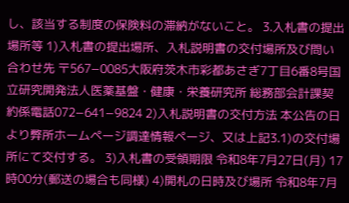し、該当する制度の保険料の滞納がないこと。 3.入札書の提出場所等 1)入札書の提出場所、入札説明書の交付場所及び問い合わせ先 〒567−0085大阪府茨木市彩都あさぎ7丁目6番8号国立研究開発法人医薬基盤・健康・栄養研究所 総務部会計課契約係電話072−641−9824 2)入札説明書の交付方法 本公告の日より弊所ホームページ調達情報ページ、又は上記3.1)の交付場所にて交付する。 3)入札書の受領期限 令和8年7月27日(月) 17時00分(郵送の場合も同様) 4)開札の日時及び場所 令和8年7月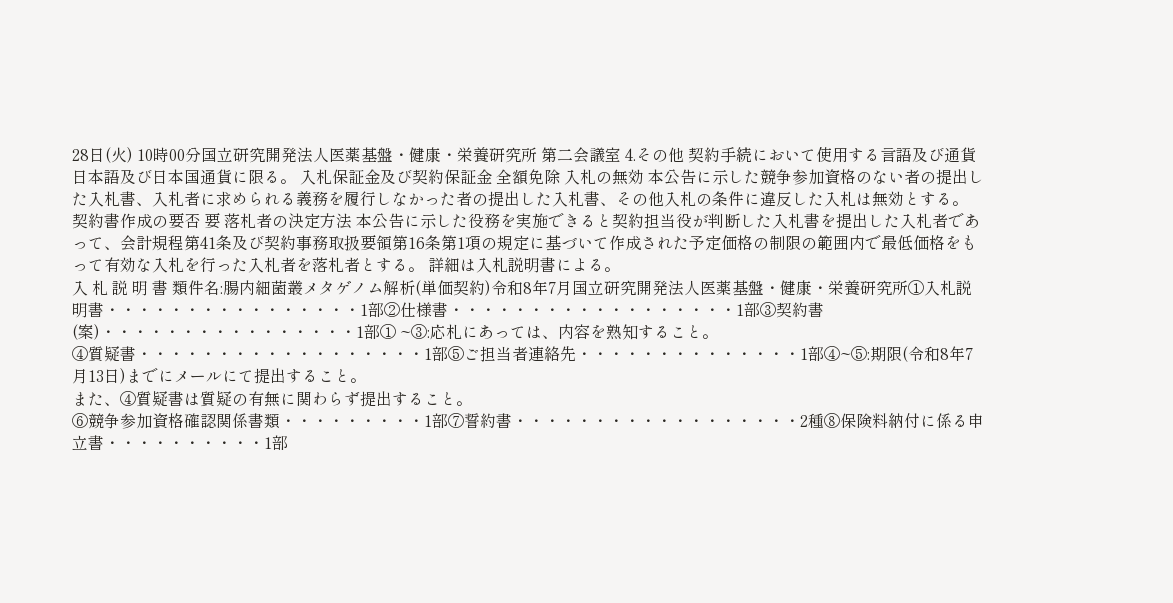28日(火) 10時00分国立研究開発法人医薬基盤・健康・栄養研究所 第二会議室 4.その他 契約手続において使用する言語及び通貨 日本語及び日本国通貨に限る。 入札保証金及び契約保証金 全額免除 入札の無効 本公告に示した競争参加資格のない者の提出した入札書、入札者に求められる義務を履行しなかった者の提出した入札書、その他入札の条件に違反した入札は無効とする。 契約書作成の要否 要 落札者の決定方法 本公告に示した役務を実施できると契約担当役が判断した入札書を提出した入札者であって、会計規程第41条及び契約事務取扱要領第16条第1項の規定に基づいて作成された予定価格の制限の範囲内で最低価格をもって有効な入札を行った入札者を落札者とする。 詳細は入札説明書による。
入 札 説 明 書 類件名:腸内細菌叢メタゲノム解析(単価契約)令和8年7月国立研究開発法人医薬基盤・健康・栄養研究所①入札説明書・・・・・・・・・・・・・・・・1部②仕様書・・・・・・・・・・・・・・・・・・1部③契約書(案)・・・・・・・・・・・・・・・・1部① ~③:応札にあっては、内容を熟知すること。
④質疑書・・・・・・・・・・・・・・・・・・1部⑤ご担当者連絡先・・・・・・・・・・・・・・1部④~⑤:期限(令和8年7月13日)までにメールにて提出すること。
また、④質疑書は質疑の有無に関わらず提出すること。
⑥競争参加資格確認関係書類・・・・・・・・・1部⑦誓約書・・・・・・・・・・・・・・・・・・2種⑧保険料納付に係る申立書・・・・・・・・・・1部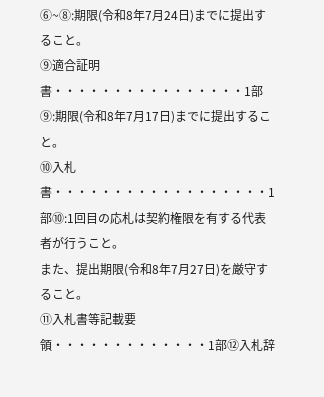⑥~⑧:期限(令和8年7月24日)までに提出すること。
⑨適合証明書・・・・・・・・・・・・・・・・1部⑨:期限(令和8年7月17日)までに提出すること。
⑩入札書・・・・・・・・・・・・・・・・・・1部⑩:1回目の応札は契約権限を有する代表者が行うこと。
また、提出期限(令和8年7月27日)を厳守すること。
⑪入札書等記載要領・・・・・・・・・・・・・1部⑫入札辞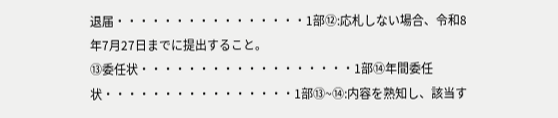退届・・・・・・・・・・・・・・・・1部⑫:応札しない場合、令和8年7月27日までに提出すること。
⑬委任状・・・・・・・・・・・・・・・・・・1部⑭年間委任状・・・・・・・・・・・・・・・・1部⑬~⑭:内容を熟知し、該当す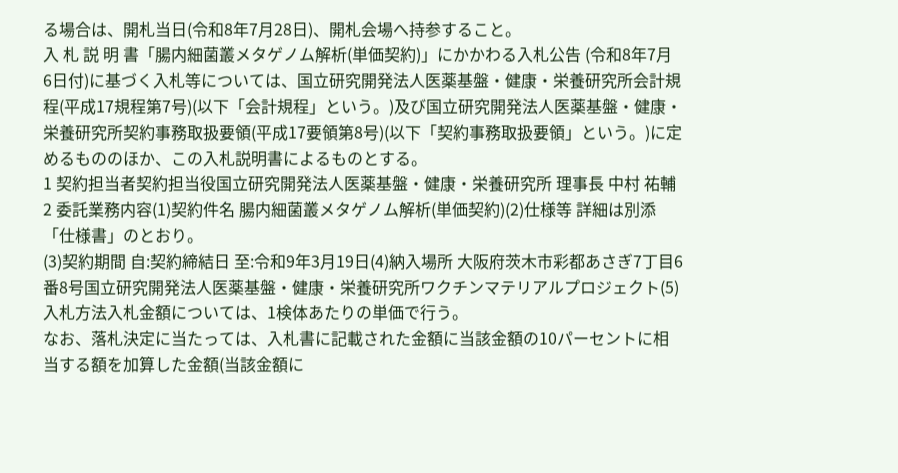る場合は、開札当日(令和8年7月28日)、開札会場へ持参すること。
入 札 説 明 書「腸内細菌叢メタゲノム解析(単価契約)」にかかわる入札公告 (令和8年7月 6日付)に基づく入札等については、国立研究開発法人医薬基盤・健康・栄養研究所会計規程(平成17規程第7号)(以下「会計規程」という。)及び国立研究開発法人医薬基盤・健康・栄養研究所契約事務取扱要領(平成17要領第8号)(以下「契約事務取扱要領」という。)に定めるもののほか、この入札説明書によるものとする。
1 契約担当者契約担当役国立研究開発法人医薬基盤・健康・栄養研究所 理事長 中村 祐輔2 委託業務内容(1)契約件名 腸内細菌叢メタゲノム解析(単価契約)(2)仕様等 詳細は別添「仕様書」のとおり。
(3)契約期間 自:契約締結日 至:令和9年3月19日(4)納入場所 大阪府茨木市彩都あさぎ7丁目6番8号国立研究開発法人医薬基盤・健康・栄養研究所ワクチンマテリアルプロジェクト(5)入札方法入札金額については、1検体あたりの単価で行う。
なお、落札決定に当たっては、入札書に記載された金額に当該金額の10パーセントに相当する額を加算した金額(当該金額に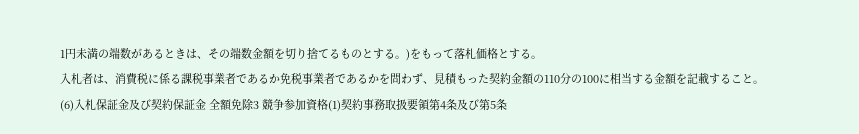1円未満の端数があるときは、その端数金額を切り捨てるものとする。)をもって落札価格とする。
入札者は、消費税に係る課税事業者であるか免税事業者であるかを問わず、見積もった契約金額の110分の100に相当する金額を記載すること。
(6)入札保証金及び契約保証金 全額免除3 競争参加資格(1)契約事務取扱要領第4条及び第5条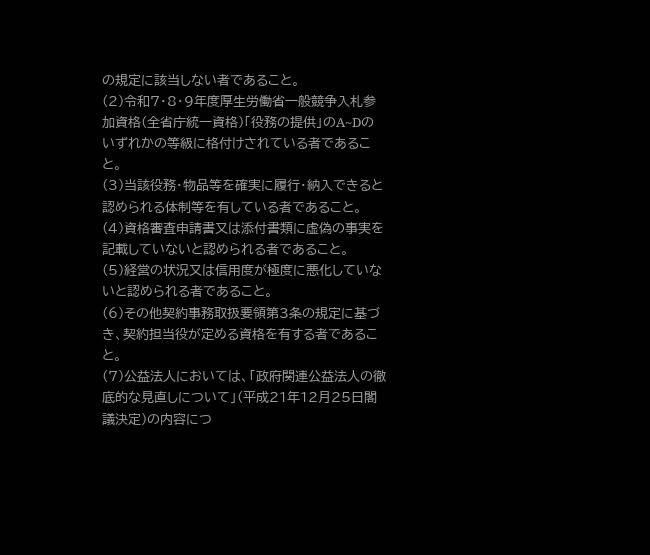の規定に該当しない者であること。
(2)令和7・8・9年度厚生労働省一般競争入札参加資格(全省庁統一資格)「役務の提供」のA~Dのいずれかの等級に格付けされている者であること。
(3)当該役務・物品等を確実に履行・納入できると認められる体制等を有している者であること。
(4)資格審査申請書又は添付書類に虚偽の事実を記載していないと認められる者であること。
(5)経営の状況又は信用度が極度に悪化していないと認められる者であること。
(6)その他契約事務取扱要領第3条の規定に基づき、契約担当役が定める資格を有する者であること。
(7)公益法人においては、「政府関連公益法人の徹底的な見直しについて」(平成21年12月25日閣議決定)の内容につ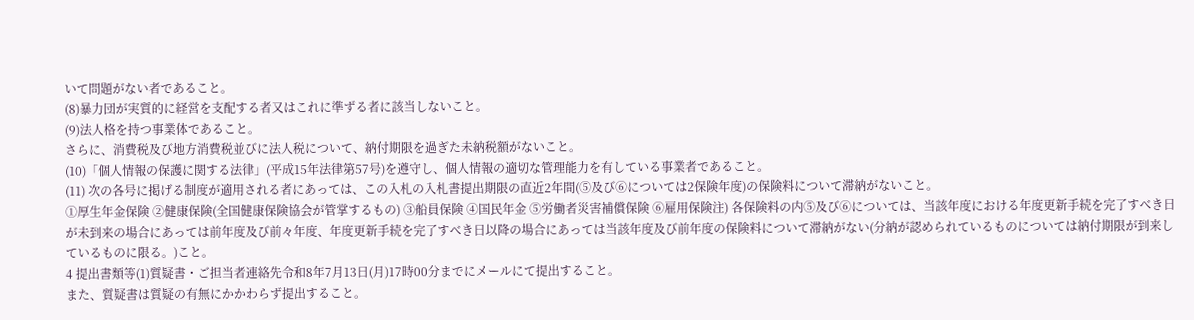いて問題がない者であること。
(8)暴力団が実質的に経営を支配する者又はこれに準ずる者に該当しないこと。
(9)法人格を持つ事業体であること。
さらに、消費税及び地方消費税並びに法人税について、納付期限を過ぎた未納税額がないこと。
(10)「個人情報の保護に関する法律」(平成15年法律第57号)を遵守し、個人情報の適切な管理能力を有している事業者であること。
(11) 次の各号に掲げる制度が適用される者にあっては、この入札の入札書提出期限の直近2年間(⑤及び⑥については2保険年度)の保険料について滞納がないこと。
①厚生年金保険 ②健康保険(全国健康保険協会が管掌するもの) ③船員保険 ④国民年金 ⑤労働者災害補償保険 ⑥雇用保険注) 各保険料の内⑤及び⑥については、当該年度における年度更新手続を完了すべき日が未到来の場合にあっては前年度及び前々年度、年度更新手続を完了すべき日以降の場合にあっては当該年度及び前年度の保険料について滞納がない(分納が認められているものについては納付期限が到来しているものに限る。)こと。
4 提出書類等(1)質疑書・ご担当者連絡先令和8年7月13日(月)17時00分までにメールにて提出すること。
また、質疑書は質疑の有無にかかわらず提出すること。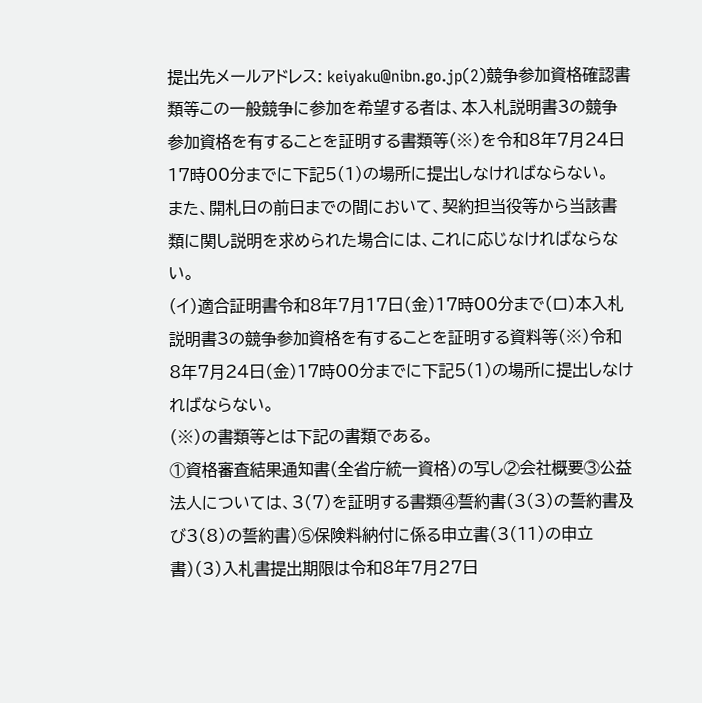提出先メールアドレス: keiyaku@nibn.go.jp(2)競争参加資格確認書類等この一般競争に参加を希望する者は、本入札説明書3の競争参加資格を有することを証明する書類等(※)を令和8年7月24日17時00分までに下記5(1)の場所に提出しなければならない。
また、開札日の前日までの間において、契約担当役等から当該書類に関し説明を求められた場合には、これに応じなければならない。
(イ)適合証明書令和8年7月17日(金)17時00分まで(ロ)本入札説明書3の競争参加資格を有することを証明する資料等(※)令和8年7月24日(金)17時00分までに下記5(1)の場所に提出しなければならない。
(※)の書類等とは下記の書類である。
①資格審査結果通知書(全省庁統一資格)の写し②会社概要③公益法人については、3(7)を証明する書類④誓約書(3(3)の誓約書及び3(8)の誓約書)⑤保険料納付に係る申立書(3(11)の申立書)(3)入札書提出期限は令和8年7月27日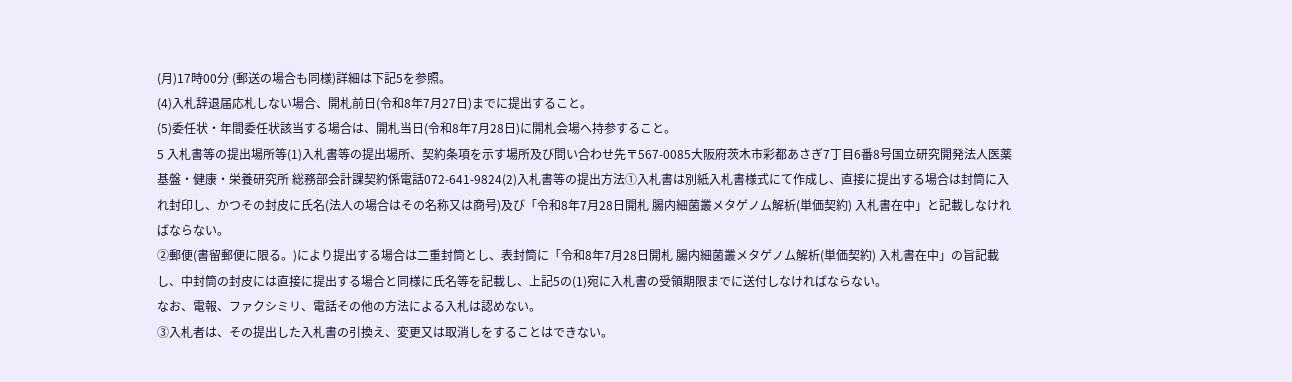(月)17時00分 (郵送の場合も同様)詳細は下記5を参照。
(4)入札辞退届応札しない場合、開札前日(令和8年7月27日)までに提出すること。
(5)委任状・年間委任状該当する場合は、開札当日(令和8年7月28日)に開札会場へ持参すること。
5 入札書等の提出場所等(1)入札書等の提出場所、契約条項を示す場所及び問い合わせ先〒567-0085大阪府茨木市彩都あさぎ7丁目6番8号国立研究開発法人医薬基盤・健康・栄養研究所 総務部会計課契約係電話072-641-9824(2)入札書等の提出方法①入札書は別紙入札書様式にて作成し、直接に提出する場合は封筒に入れ封印し、かつその封皮に氏名(法人の場合はその名称又は商号)及び「令和8年7月28日開札 腸内細菌叢メタゲノム解析(単価契約) 入札書在中」と記載しなければならない。
②郵便(書留郵便に限る。)により提出する場合は二重封筒とし、表封筒に「令和8年7月28日開札 腸内細菌叢メタゲノム解析(単価契約) 入札書在中」の旨記載し、中封筒の封皮には直接に提出する場合と同様に氏名等を記載し、上記5の(1)宛に入札書の受領期限までに送付しなければならない。
なお、電報、ファクシミリ、電話その他の方法による入札は認めない。
③入札者は、その提出した入札書の引換え、変更又は取消しをすることはできない。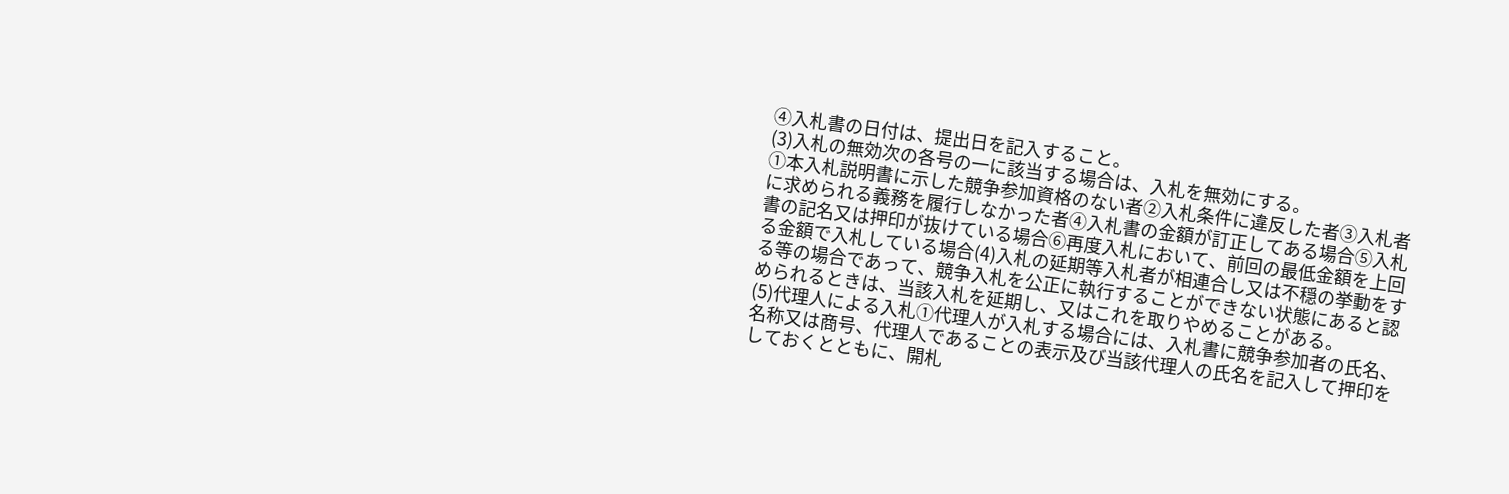④入札書の日付は、提出日を記入すること。
(3)入札の無効次の各号の一に該当する場合は、入札を無効にする。
①本入札説明書に示した競争参加資格のない者②入札条件に違反した者③入札者に求められる義務を履行しなかった者④入札書の金額が訂正してある場合⑤入札書の記名又は押印が抜けている場合⑥再度入札において、前回の最低金額を上回る金額で入札している場合(4)入札の延期等入札者が相連合し又は不穏の挙動をする等の場合であって、競争入札を公正に執行することができない状態にあると認められるときは、当該入札を延期し、又はこれを取りやめることがある。
(5)代理人による入札①代理人が入札する場合には、入札書に競争参加者の氏名、名称又は商号、代理人であることの表示及び当該代理人の氏名を記入して押印をしておくとともに、開札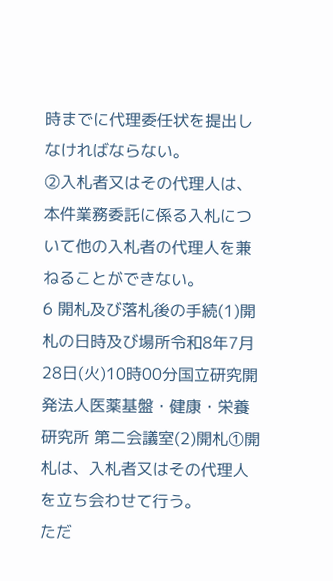時までに代理委任状を提出しなければならない。
②入札者又はその代理人は、本件業務委託に係る入札について他の入札者の代理人を兼ねることができない。
6 開札及び落札後の手続(1)開札の日時及び場所令和8年7月28日(火)10時00分国立研究開発法人医薬基盤・健康・栄養研究所 第二会議室(2)開札①開札は、入札者又はその代理人を立ち会わせて行う。
ただ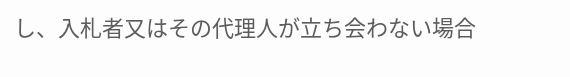し、入札者又はその代理人が立ち会わない場合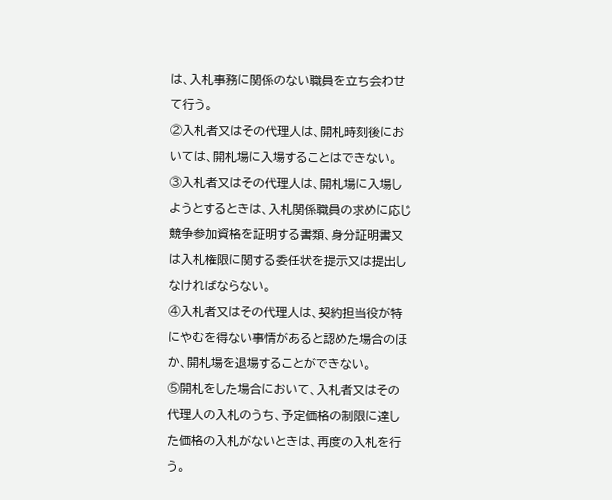は、入札事務に関係のない職員を立ち会わせて行う。
②入札者又はその代理人は、開札時刻後においては、開札場に入場することはできない。
③入札者又はその代理人は、開札場に入場しようとするときは、入札関係職員の求めに応じ競争参加資格を証明する書類、身分証明書又は入札権限に関する委任状を提示又は提出しなければならない。
④入札者又はその代理人は、契約担当役が特にやむを得ない事情があると認めた場合のほか、開札場を退場することができない。
⑤開札をした場合において、入札者又はその代理人の入札のうち、予定価格の制限に達した価格の入札がないときは、再度の入札を行う。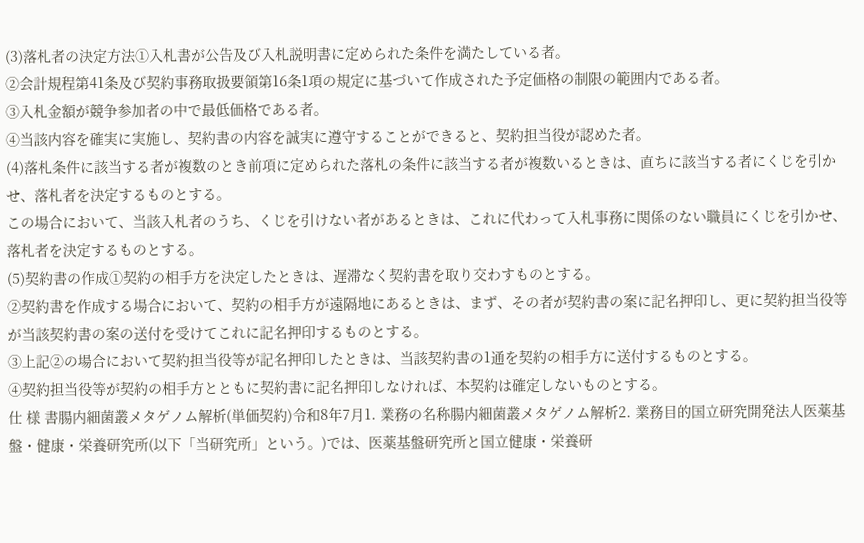(3)落札者の決定方法①入札書が公告及び入札説明書に定められた条件を満たしている者。
②会計規程第41条及び契約事務取扱要領第16条1項の規定に基づいて作成された予定価格の制限の範囲内である者。
③入札金額が競争参加者の中で最低価格である者。
④当該内容を確実に実施し、契約書の内容を誠実に遵守することができると、契約担当役が認めた者。
(4)落札条件に該当する者が複数のとき前項に定められた落札の条件に該当する者が複数いるときは、直ちに該当する者にくじを引かせ、落札者を決定するものとする。
この場合において、当該入札者のうち、くじを引けない者があるときは、これに代わって入札事務に関係のない職員にくじを引かせ、落札者を決定するものとする。
(5)契約書の作成①契約の相手方を決定したときは、遅滞なく契約書を取り交わすものとする。
②契約書を作成する場合において、契約の相手方が遠隔地にあるときは、まず、その者が契約書の案に記名押印し、更に契約担当役等が当該契約書の案の送付を受けてこれに記名押印するものとする。
③上記②の場合において契約担当役等が記名押印したときは、当該契約書の1通を契約の相手方に送付するものとする。
④契約担当役等が契約の相手方とともに契約書に記名押印しなければ、本契約は確定しないものとする。
仕 様 書腸内細菌叢メタゲノム解析(単価契約)令和8年7月1. 業務の名称腸内細菌叢メタゲノム解析2. 業務目的国立研究開発法人医薬基盤・健康・栄養研究所(以下「当研究所」という。)では、医薬基盤研究所と国立健康・栄養研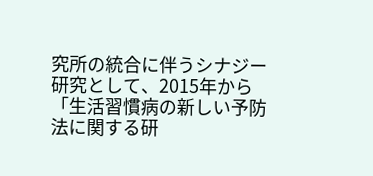究所の統合に伴うシナジー研究として、2015年から「生活習慣病の新しい予防法に関する研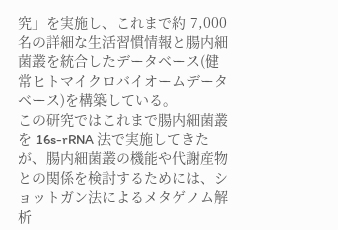究」を実施し、これまで約 7,000 名の詳細な生活習慣情報と腸内細菌叢を統合したデータベース(健常ヒトマイクロバイオームデータベース)を構築している。
この研究ではこれまで腸内細菌叢を 16s-rRNA 法で実施してきたが、腸内細菌叢の機能や代謝産物との関係を検討するためには、ショットガン法によるメタゲノム解析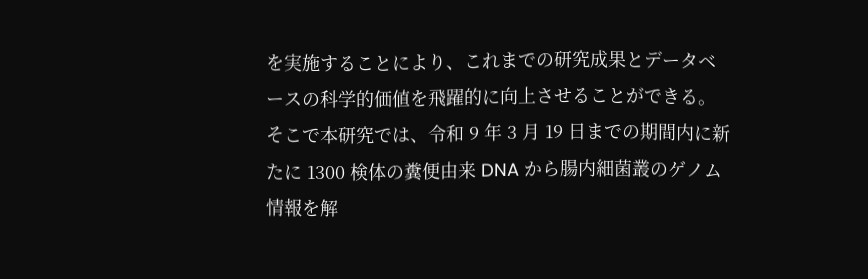を実施することにより、これまでの研究成果とデータベースの科学的価値を飛躍的に向上させることができる。
そこで本研究では、令和 9 年 3 月 19 日までの期間内に新たに 1300 検体の糞便由来 DNA から腸内細菌叢のゲノム情報を解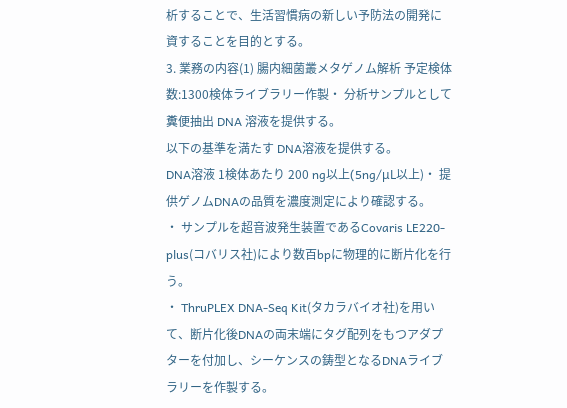析することで、生活習慣病の新しい予防法の開発に資することを目的とする。
3. 業務の内容(1) 腸内細菌叢メタゲノム解析 予定検体数:1300検体ライブラリー作製・ 分析サンプルとして糞便抽出 DNA 溶液を提供する。
以下の基準を満たす DNA溶液を提供する。
DNA溶液 1検体あたり 200 ng以上(5ng/μL以上)・ 提供ゲノムDNAの品質を濃度測定により確認する。
・ サンプルを超音波発生装置であるCovaris LE220-plus(コバリス社)により数百bpに物理的に断片化を行う。
・ ThruPLEX DNA-Seq Kit(タカラバイオ社)を用いて、断片化後DNAの両末端にタグ配列をもつアダプターを付加し、シーケンスの鋳型となるDNAライブラリーを作製する。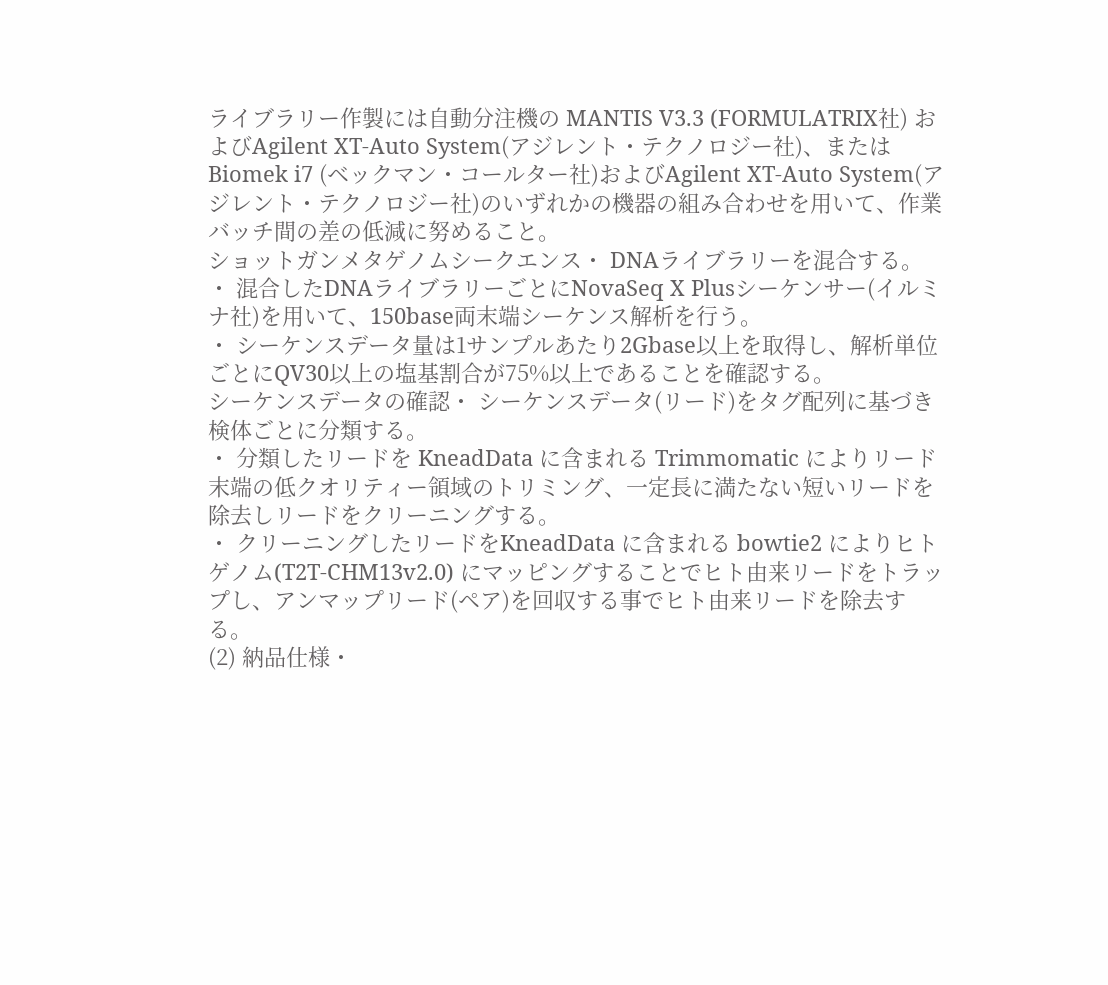ライブラリー作製には自動分注機の MANTIS V3.3 (FORMULATRIX社) およびAgilent XT-Auto System(アジレント・テクノロジー社)、またはBiomek i7 (ベックマン・コールター社)およびAgilent XT-Auto System(アジレント・テクノロジー社)のいずれかの機器の組み合わせを用いて、作業バッチ間の差の低減に努めること。
ショットガンメタゲノムシークエンス・ DNAライブラリーを混合する。
・ 混合したDNAライブラリーごとにNovaSeq X Plusシーケンサー(イルミナ社)を用いて、150base両末端シーケンス解析を行う。
・ シーケンスデータ量は1サンプルあたり2Gbase以上を取得し、解析単位ごとにQV30以上の塩基割合が75%以上であることを確認する。
シーケンスデータの確認・ シーケンスデータ(リード)をタグ配列に基づき検体ごとに分類する。
・ 分類したリードを KneadData に含まれる Trimmomatic によりリード末端の低クオリティー領域のトリミング、一定長に満たない短いリードを除去しリードをクリーニングする。
・ クリーニングしたリードをKneadData に含まれる bowtie2 によりヒトゲノム(T2T-CHM13v2.0) にマッピングすることでヒト由来リードをトラップし、アンマップリード(ペア)を回収する事でヒト由来リードを除去する。
(2) 納品仕様・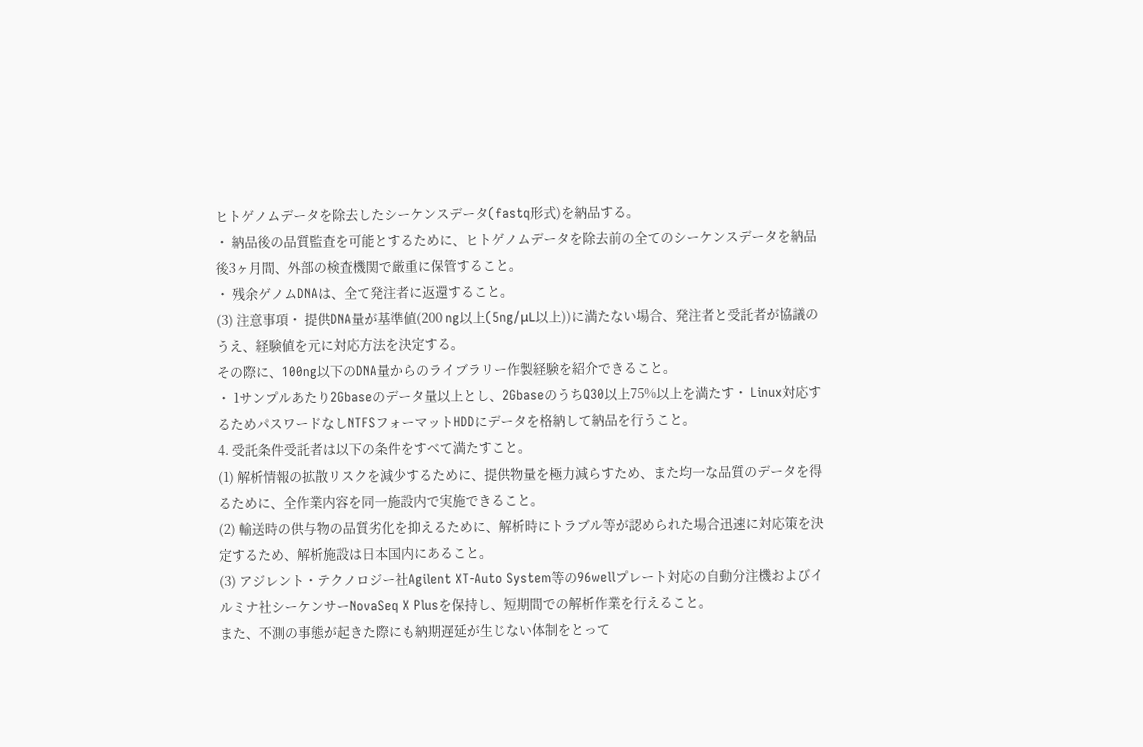ヒトゲノムデータを除去したシーケンスデータ(fastq形式)を納品する。
・ 納品後の品質監査を可能とするために、ヒトゲノムデータを除去前の全てのシーケンスデータを納品後3ヶ月間、外部の検査機関で厳重に保管すること。
・ 残余ゲノムDNAは、全て発注者に返還すること。
(3) 注意事項・ 提供DNA量が基準値(200 ng以上(5ng/μL以上))に満たない場合、発注者と受託者が協議のうえ、経験値を元に対応方法を決定する。
その際に、100ng以下のDNA量からのライブラリー作製経験を紹介できること。
・ 1サンプルあたり2Gbaseのデータ量以上とし、2GbaseのうちQ30以上75%以上を満たす・ Linux対応するためパスワードなしNTFSフォーマットHDDにデータを格納して納品を行うこと。
4. 受託条件受託者は以下の条件をすべて満たすこと。
(1) 解析情報の拡散リスクを減少するために、提供物量を極力減らすため、また均一な品質のデータを得るために、全作業内容を同一施設内で実施できること。
(2) 輸送時の供与物の品質劣化を抑えるために、解析時にトラブル等が認められた場合迅速に対応策を決定するため、解析施設は日本国内にあること。
(3) アジレント・テクノロジー社Agilent XT-Auto System等の96wellプレート対応の自動分注機およびイルミナ社シーケンサーNovaSeq X Plusを保持し、短期間での解析作業を行えること。
また、不測の事態が起きた際にも納期遅延が生じない体制をとって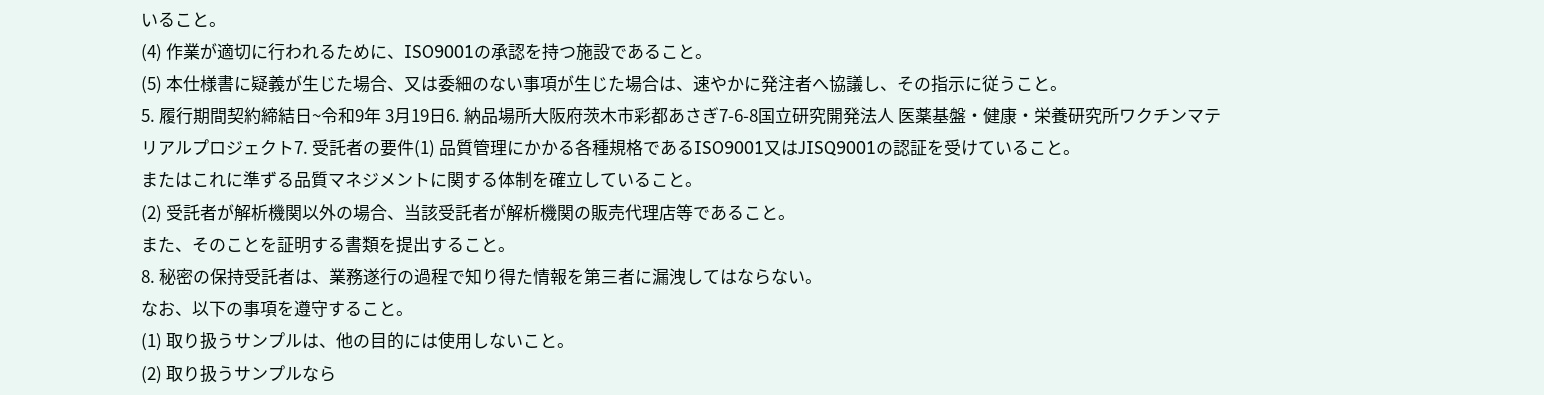いること。
(4) 作業が適切に行われるために、ISO9001の承認を持つ施設であること。
(5) 本仕様書に疑義が生じた場合、又は委細のない事項が生じた場合は、速やかに発注者へ協議し、その指示に従うこと。
5. 履行期間契約締結日~令和9年 3月19日6. 納品場所大阪府茨木市彩都あさぎ7-6-8国立研究開発法人 医薬基盤・健康・栄養研究所ワクチンマテリアルプロジェクト7. 受託者の要件(1) 品質管理にかかる各種規格であるISO9001又はJISQ9001の認証を受けていること。
またはこれに準ずる品質マネジメントに関する体制を確立していること。
(2) 受託者が解析機関以外の場合、当該受託者が解析機関の販売代理店等であること。
また、そのことを証明する書類を提出すること。
8. 秘密の保持受託者は、業務遂行の過程で知り得た情報を第三者に漏洩してはならない。
なお、以下の事項を遵守すること。
(1) 取り扱うサンプルは、他の目的には使用しないこと。
(2) 取り扱うサンプルなら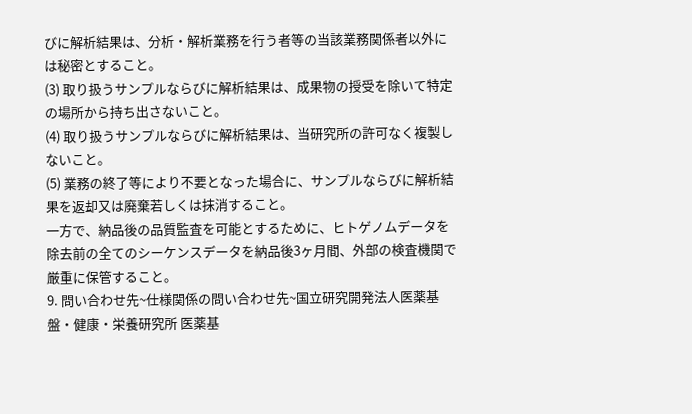びに解析結果は、分析・解析業務を行う者等の当該業務関係者以外には秘密とすること。
(3) 取り扱うサンプルならびに解析結果は、成果物の授受を除いて特定の場所から持ち出さないこと。
(4) 取り扱うサンプルならびに解析結果は、当研究所の許可なく複製しないこと。
(5) 業務の終了等により不要となった場合に、サンプルならびに解析結果を返却又は廃棄若しくは抹消すること。
一方で、納品後の品質監査を可能とするために、ヒトゲノムデータを除去前の全てのシーケンスデータを納品後3ヶ月間、外部の検査機関で厳重に保管すること。
9. 問い合わせ先~仕様関係の問い合わせ先~国立研究開発法人医薬基盤・健康・栄養研究所 医薬基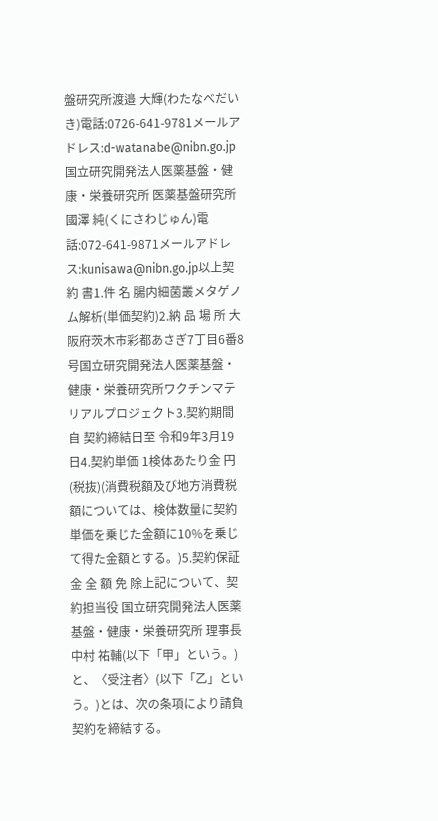盤研究所渡邉 大輝(わたなべだいき)電話:0726-641-9781メールアドレス:d-watanabe@nibn.go.jp国立研究開発法人医薬基盤・健康・栄養研究所 医薬基盤研究所國澤 純(くにさわじゅん)電話:072-641-9871メールアドレス:kunisawa@nibn.go.jp以上契 約 書1.件 名 腸内細菌叢メタゲノム解析(単価契約)2.納 品 場 所 大阪府茨木市彩都あさぎ7丁目6番8号国立研究開発法人医薬基盤・健康・栄養研究所ワクチンマテリアルプロジェクト3.契約期間 自 契約締結日至 令和9年3月19日4.契約単価 1検体あたり金 円(税抜)(消費税額及び地方消費税額については、検体数量に契約単価を乗じた金額に10%を乗じて得た金額とする。)5.契約保証金 全 額 免 除上記について、契約担当役 国立研究開発法人医薬基盤・健康・栄養研究所 理事長中村 祐輔(以下「甲」という。)と、〈受注者〉(以下「乙」という。)とは、次の条項により請負契約を締結する。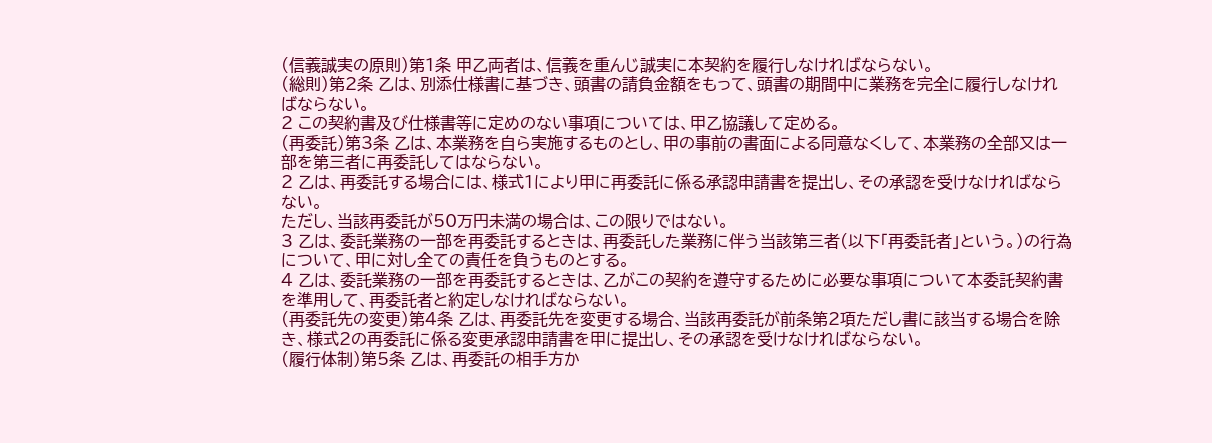(信義誠実の原則)第1条 甲乙両者は、信義を重んじ誠実に本契約を履行しなければならない。
(総則)第2条 乙は、別添仕様書に基づき、頭書の請負金額をもって、頭書の期間中に業務を完全に履行しなければならない。
2 この契約書及び仕様書等に定めのない事項については、甲乙協議して定める。
(再委託)第3条 乙は、本業務を自ら実施するものとし、甲の事前の書面による同意なくして、本業務の全部又は一部を第三者に再委託してはならない。
2 乙は、再委託する場合には、様式1により甲に再委託に係る承認申請書を提出し、その承認を受けなければならない。
ただし、当該再委託が50万円未満の場合は、この限りではない。
3 乙は、委託業務の一部を再委託するときは、再委託した業務に伴う当該第三者(以下「再委託者」という。)の行為について、甲に対し全ての責任を負うものとする。
4 乙は、委託業務の一部を再委託するときは、乙がこの契約を遵守するために必要な事項について本委託契約書を準用して、再委託者と約定しなければならない。
(再委託先の変更)第4条 乙は、再委託先を変更する場合、当該再委託が前条第2項ただし書に該当する場合を除き、様式2の再委託に係る変更承認申請書を甲に提出し、その承認を受けなければならない。
(履行体制)第5条 乙は、再委託の相手方か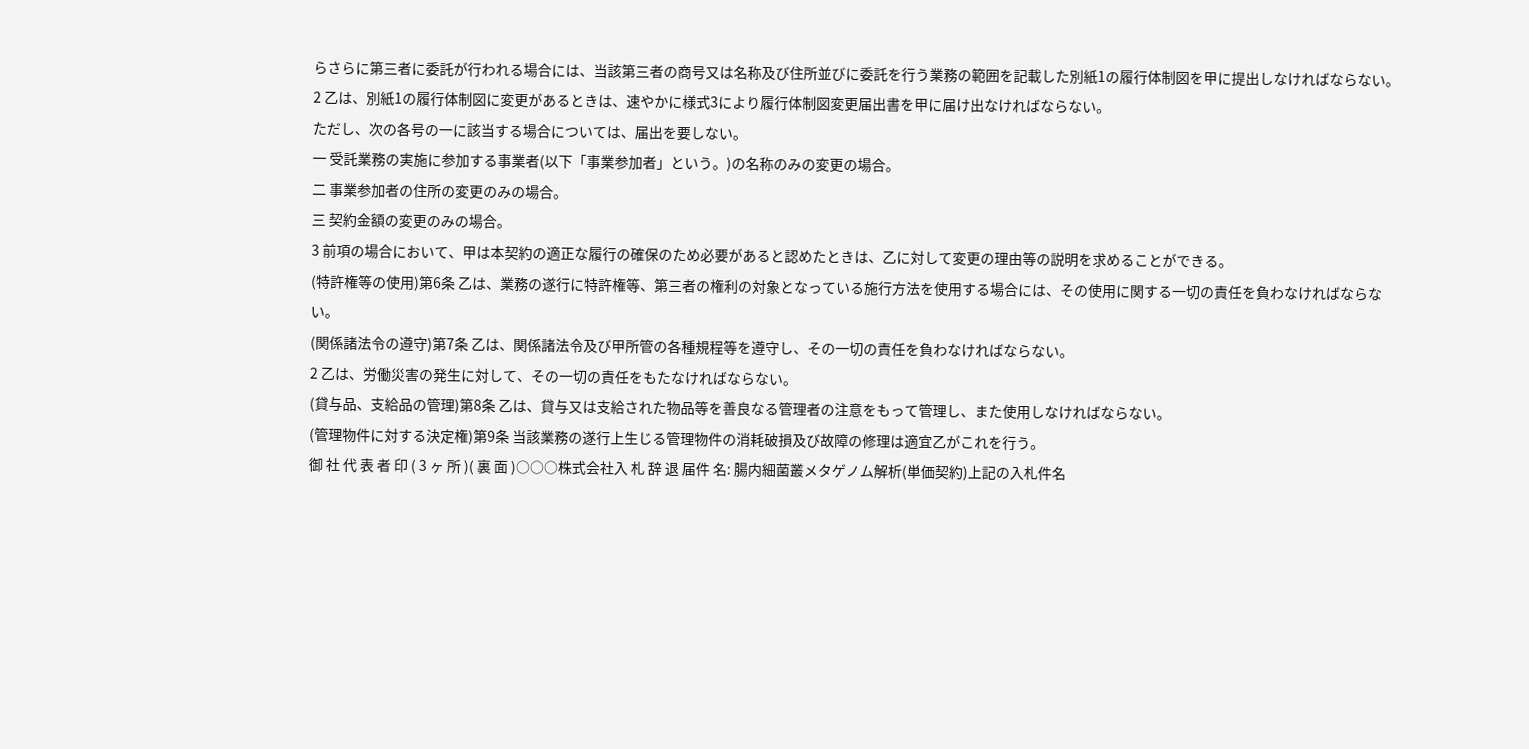らさらに第三者に委託が行われる場合には、当該第三者の商号又は名称及び住所並びに委託を行う業務の範囲を記載した別紙1の履行体制図を甲に提出しなければならない。
2 乙は、別紙1の履行体制図に変更があるときは、速やかに様式3により履行体制図変更届出書を甲に届け出なければならない。
ただし、次の各号の一に該当する場合については、届出を要しない。
一 受託業務の実施に参加する事業者(以下「事業参加者」という。)の名称のみの変更の場合。
二 事業参加者の住所の変更のみの場合。
三 契約金額の変更のみの場合。
3 前項の場合において、甲は本契約の適正な履行の確保のため必要があると認めたときは、乙に対して変更の理由等の説明を求めることができる。
(特許権等の使用)第6条 乙は、業務の遂行に特許権等、第三者の権利の対象となっている施行方法を使用する場合には、その使用に関する一切の責任を負わなければならない。
(関係諸法令の遵守)第7条 乙は、関係諸法令及び甲所管の各種規程等を遵守し、その一切の責任を負わなければならない。
2 乙は、労働災害の発生に対して、その一切の責任をもたなければならない。
(貸与品、支給品の管理)第8条 乙は、貸与又は支給された物品等を善良なる管理者の注意をもって管理し、また使用しなければならない。
(管理物件に対する決定権)第9条 当該業務の遂行上生じる管理物件の消耗破損及び故障の修理は適宜乙がこれを行う。
御 社 代 表 者 印 ( 3 ヶ 所 )( 裏 面 )○○○株式会社入 札 辞 退 届件 名: 腸内細菌叢メタゲノム解析(単価契約)上記の入札件名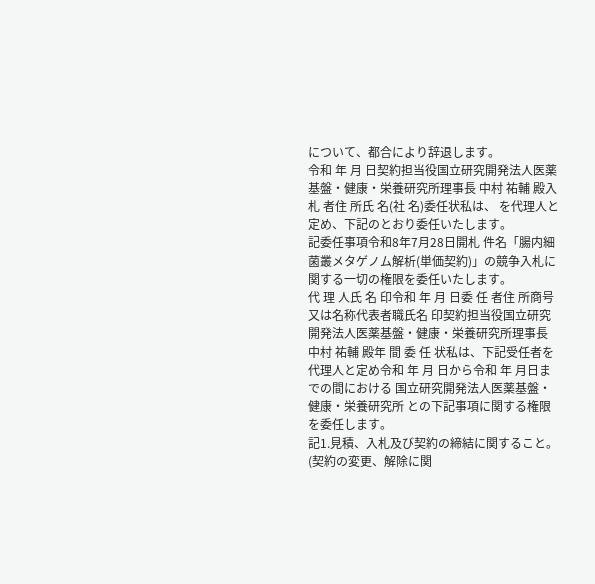について、都合により辞退します。
令和 年 月 日契約担当役国立研究開発法人医薬基盤・健康・栄養研究所理事長 中村 祐輔 殿入 札 者住 所氏 名(社 名)委任状私は、 を代理人と定め、下記のとおり委任いたします。
記委任事項令和8年7月28日開札 件名「腸内細菌叢メタゲノム解析(単価契約)」の競争入札に関する一切の権限を委任いたします。
代 理 人氏 名 印令和 年 月 日委 任 者住 所商号又は名称代表者職氏名 印契約担当役国立研究開発法人医薬基盤・健康・栄養研究所理事長 中村 祐輔 殿年 間 委 任 状私は、下記受任者を代理人と定め令和 年 月 日から令和 年 月日までの間における 国立研究開発法人医薬基盤・健康・栄養研究所 との下記事項に関する権限を委任します。
記1.見積、入札及び契約の締結に関すること。
(契約の変更、解除に関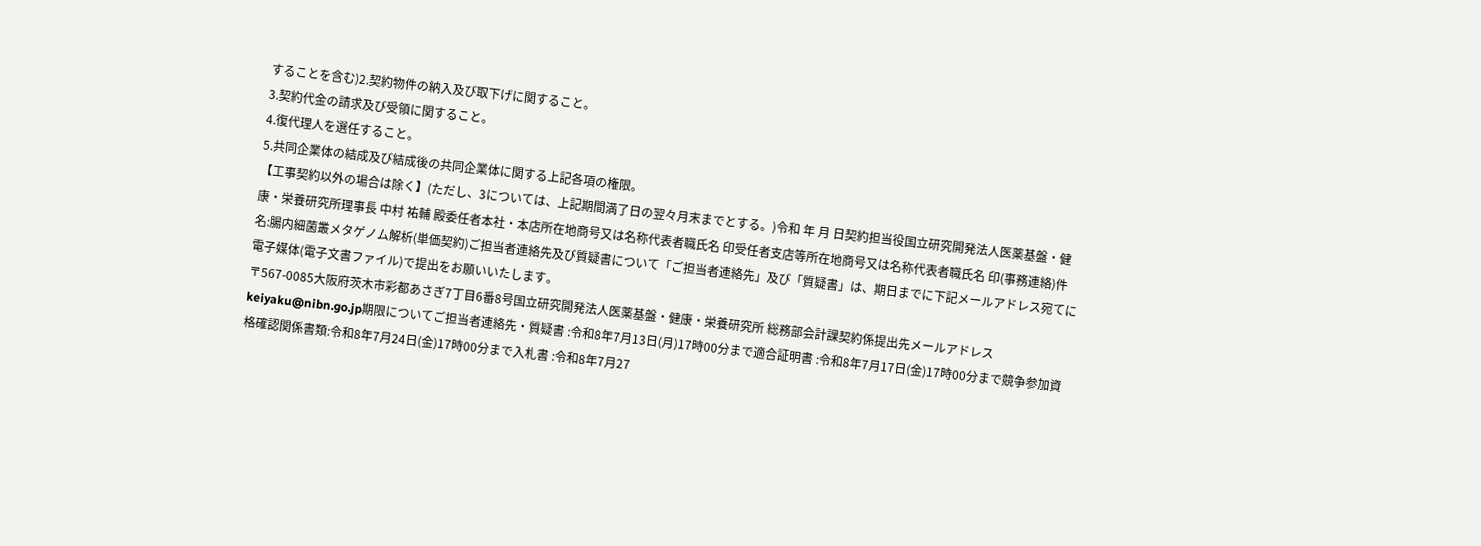することを含む)2.契約物件の納入及び取下げに関すること。
3.契約代金の請求及び受領に関すること。
4.復代理人を選任すること。
5.共同企業体の結成及び結成後の共同企業体に関する上記各項の権限。
【工事契約以外の場合は除く】(ただし、3については、上記期間満了日の翌々月末までとする。)令和 年 月 日契約担当役国立研究開発法人医薬基盤・健康・栄養研究所理事長 中村 祐輔 殿委任者本社・本店所在地商号又は名称代表者職氏名 印受任者支店等所在地商号又は名称代表者職氏名 印(事務連絡)件名:腸内細菌叢メタゲノム解析(単価契約)ご担当者連絡先及び質疑書について「ご担当者連絡先」及び「質疑書」は、期日までに下記メールアドレス宛てに電子媒体(電子文書ファイル)で提出をお願いいたします。
〒567-0085大阪府茨木市彩都あさぎ7丁目6番8号国立研究開発法人医薬基盤・健康・栄養研究所 総務部会計課契約係提出先メールアドレス keiyaku@nibn.go.jp期限についてご担当者連絡先・質疑書 :令和8年7月13日(月)17時00分まで適合証明書 :令和8年7月17日(金)17時00分まで競争参加資格確認関係書類:令和8年7月24日(金)17時00分まで入札書 :令和8年7月27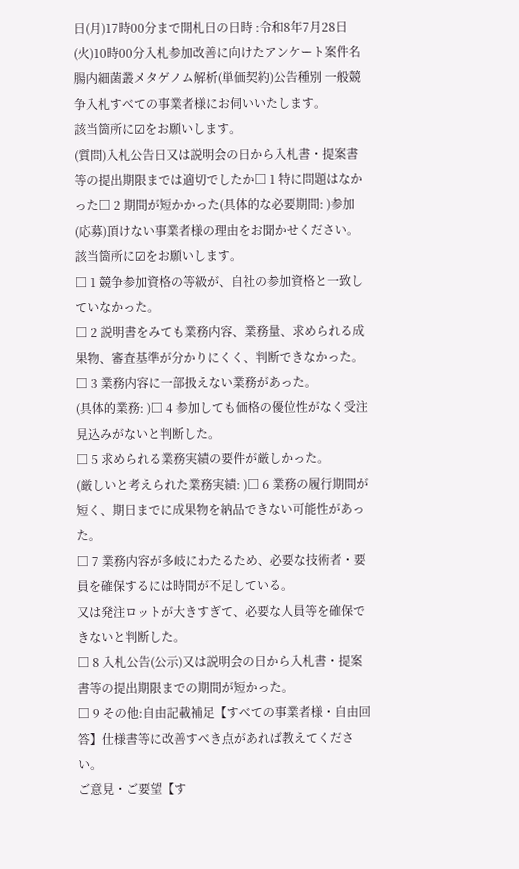日(月)17時00分まで開札日の日時 :令和8年7月28日(火)10時00分入札参加改善に向けたアンケート案件名 腸内細菌叢メタゲノム解析(単価契約)公告種別 一般競争入札すべての事業者様にお伺いいたします。
該当箇所に☑をお願いします。
(質問)入札公告日又は説明会の日から入札書・提案書等の提出期限までは適切でしたか□ 1 特に問題はなかった□ 2 期間が短かかった(具体的な必要期間: )参加(応募)頂けない事業者様の理由をお聞かせください。
該当箇所に☑をお願いします。
□ 1 競争参加資格の等級が、自社の参加資格と一致していなかった。
□ 2 説明書をみても業務内容、業務量、求められる成果物、審査基準が分かりにくく、判断できなかった。
□ 3 業務内容に一部扱えない業務があった。
(具体的業務: )□ 4 参加しても価格の優位性がなく受注見込みがないと判断した。
□ 5 求められる業務実績の要件が厳しかった。
(厳しいと考えられた業務実績: )□ 6 業務の履行期間が短く、期日までに成果物を納品できない可能性があった。
□ 7 業務内容が多岐にわたるため、必要な技術者・要員を確保するには時間が不足している。
又は発注ロットが大きすぎて、必要な人員等を確保できないと判断した。
□ 8 入札公告(公示)又は説明会の日から入札書・提案書等の提出期限までの期間が短かった。
□ 9 その他:自由記載補足【すべての事業者様・自由回答】仕様書等に改善すべき点があれば教えてください。
ご意見・ご要望【す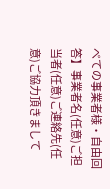べての事業者様・自由回答】事業者名(任意)ご担当者(任意)ご連絡先(任意)ご協力頂きまして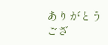ありがとうござ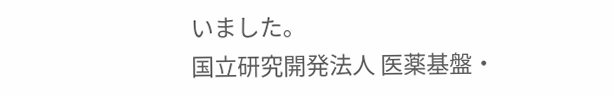いました。
国立研究開発法人 医薬基盤・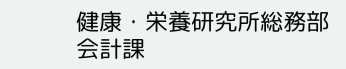健康・栄養研究所総務部会計課